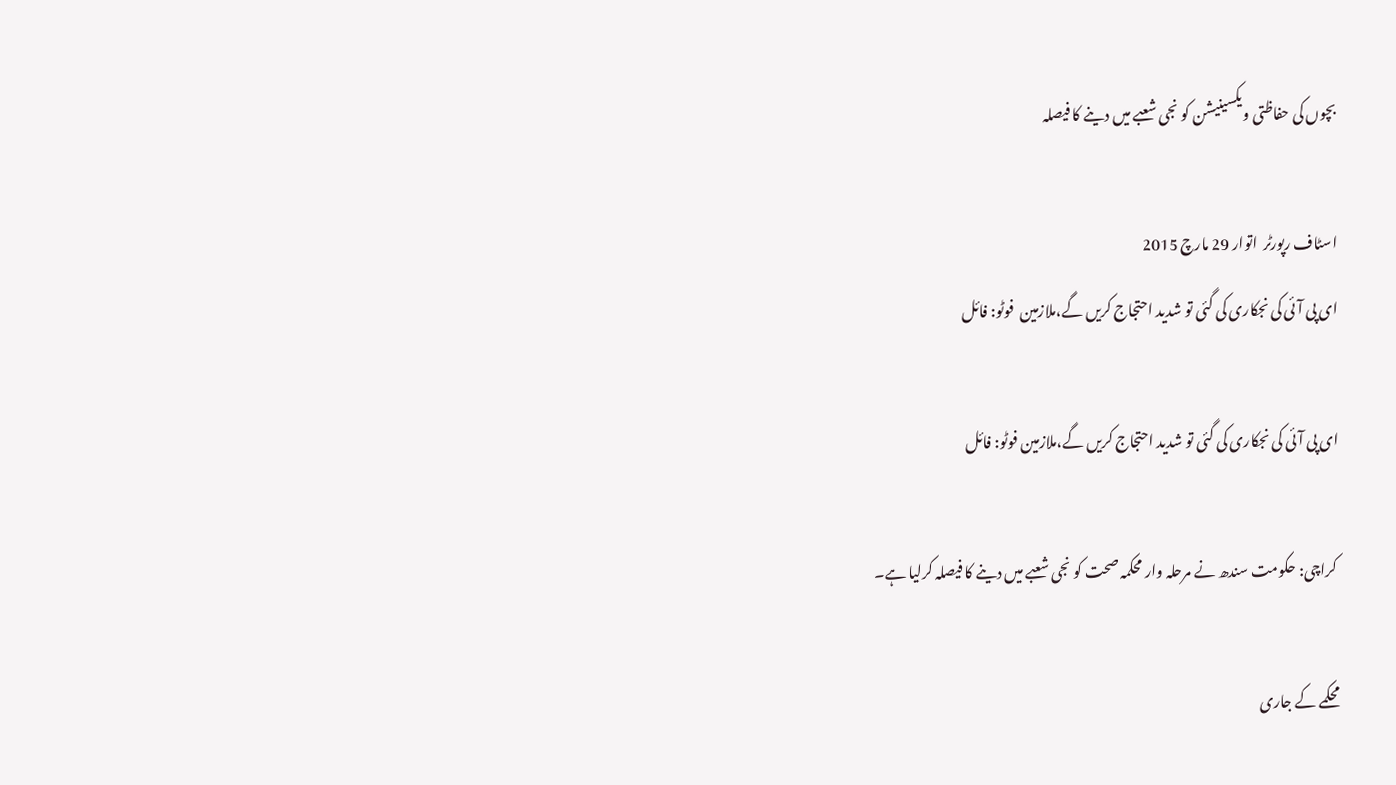بچوں کی حفاظتی ویکسینیشن کو نجی شعبے میں دینے کا فیصلہ

اسٹاف رپورٹر  اتوار 29 مارچ 2015
ای پی آئی کی نجکاری کی گئی تو شدید احتجاج کریں گے،ملازمین  فوٹو: فائل

ای پی آئی کی نجکاری کی گئی تو شدید احتجاج کریں گے،ملازمین فوٹو: فائل

 کراچی: حکومت سندھ نے مرحلہ وار محکمہ صحت کو نجی شعبے میں دینے کا فیصلہ کرلیا ہے۔

محکمے کے جاری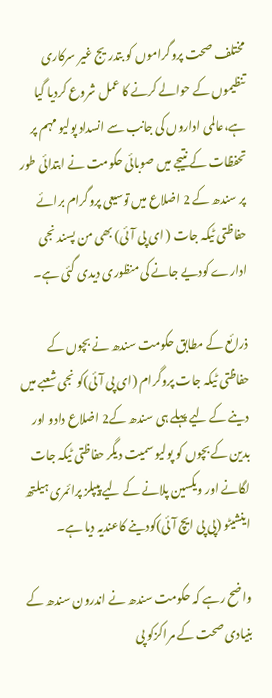مختلف صحت پروگراموں کو بتدریج غیر سرکاری تنظیموں کے حوالے کرنے کا عمل شروع کردیا گیا ہے،عالمی اداروں کی جانب سے انسداد پولیو مہم پر تحفظات کے نتیجے میں صوبائی حکومت نے ابتدائی طور پر سندھ کے 2 اضلاع میں توسیعی پروگرام برائے حفاظتی ٹیکہ جات ( ای پی آئی) بھی من پسند نجی ادارے کودیے جانے کی منظوری دیدی گئی ہے۔

ذرائع کے مطابق حکومت سندھ نے بچوں کے حفاظتی ٹیکہ جات پروگرام (ای پی آئی)کو نجی شعبے میں دینے کے لیے پہلے ہی سندھ کے2 اضلاع دادو اور بدین کے بچوں کو پولیو سمیت دیگر حفاظتی ٹیکہ جات لگانے اور ویکسین پلانے کے لیے پیپلز پرائمری ہیلتھ اینشیٹو (پی پی ایچ آئی)کودینے کاعندیہ دیا ہے۔

واضح رہے کہ حکومت سندھ نے اندرون سندھ کے بنیادی صحت کے مراکزکو پی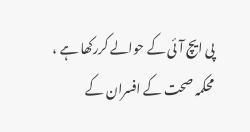پی ایچ آئی کے حوالے کررکھا ہے ، محکمہ صحت کے افسران کے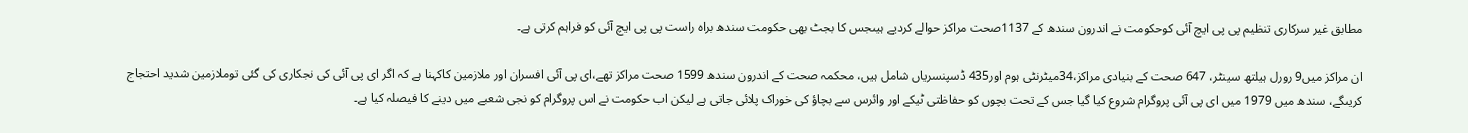مطابق غیر سرکاری تنظیم پی پی ایچ آئی کوحکومت نے اندرون سندھ کے 1137صحت مراکز حوالے کردیے ہیںجس کا بجٹ بھی حکومت سندھ براہ راست پی پی ایچ آئی کو فراہم کرتی ہے۔

ان مراکز میں9 رورل ہیلتھ سینٹر، 647 صحت کے بنیادی مراکز،34میٹرنٹی ہوم اور435 ڈسپنسریاں شامل ہیں، محکمہ صحت کے اندرون سندھ 1599 صحت مراکز تھے،ای پی آئی افسران اور ملازمین کاکہنا ہے کہ اگر ای پی آئی کی نجکاری کی گئی توملازمین شدید احتجاج کریںگے، سندھ میں 1979 میں ای پی آئی پروگرام شروع کیا گیا جس کے تحت بچوں کو حفاظتی ٹیکے اور وائرس سے بچاؤ کی خوراک پلائی جاتی ہے لیکن اب حکومت نے اس پروگرام کو نجی شعبے میں دینے کا فیصلہ کیا ہے۔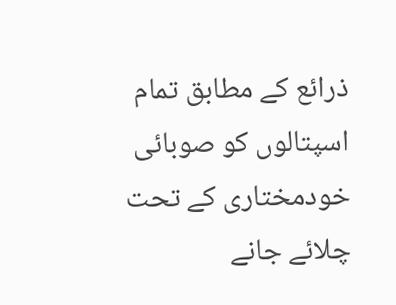ذرائع کے مطابق تمام اسپتالوں کو صوبائی خودمختاری کے تحت چلائے جانے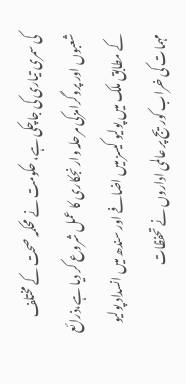کی سمری تیاری کی جاچکی ہے، حکومت نے محکمہ صحت کے مختلف شعبوں اور پروگرامزکی مرحلہ وار نجکاری کا عمل شروع کر دیا ہے،ذرائع کے مطابق ملک میں پولیو کیسز میں اضافے اور سندھ میں انسداد پولیو مہمات کی خراب کوریج پر عالمی اداروں نے تحفظات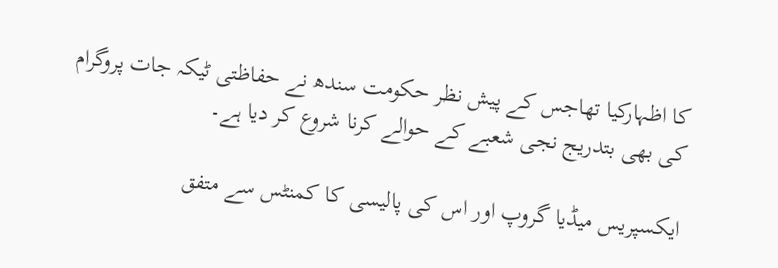کا اظہارکیا تھاجس کے پیش نظر حکومت سندھ نے حفاظتی ٹیکہ جات پروگرام کی بھی بتدریج نجی شعبے کے حوالے کرنا شروع کر دیا ہے۔

ایکسپریس میڈیا گروپ اور اس کی پالیسی کا کمنٹس سے متفق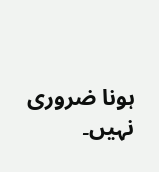ہونا ضروری نہیں۔